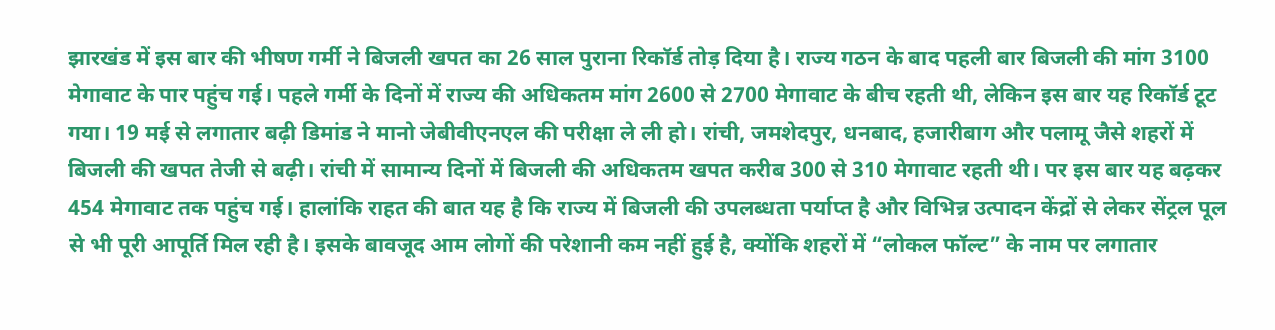झारखंड में इस बार की भीषण गर्मी ने बिजली खपत का 26 साल पुराना रिकॉर्ड तोड़ दिया है। राज्य गठन के बाद पहली बार बिजली की मांग 3100 मेगावाट के पार पहुंच गई। पहले गर्मी के दिनों में राज्य की अधिकतम मांग 2600 से 2700 मेगावाट के बीच रहती थी, लेकिन इस बार यह रिकॉर्ड टूट गया। 19 मई से लगातार बढ़ी डिमांड ने मानो जेबीवीएनएल की परीक्षा ले ली हो। रांची, जमशेदपुर, धनबाद, हजारीबाग और पलामू जैसे शहरों में बिजली की खपत तेजी से बढ़ी। रांची में सामान्य दिनों में बिजली की अधिकतम खपत करीब 300 से 310 मेगावाट रहती थी। पर इस बार यह बढ़कर 454 मेगावाट तक पहुंच गई। हालांकि राहत की बात यह है कि राज्य में बिजली की उपलब्धता पर्याप्त है और विभिन्न उत्पादन केंद्रों से लेकर सेंट्रल पूल से भी पूरी आपूर्ति मिल रही है। इसके बावजूद आम लोगों की परेशानी कम नहीं हुई है, क्योंकि शहरों में “लोकल फॉल्ट” के नाम पर लगातार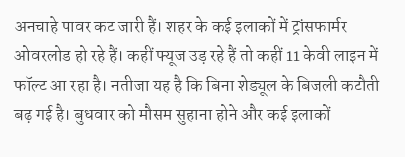अनचाहे पावर कट जारी हैं। शहर के कई इलाकों में ट्रांसफार्मर ओवरलोड हो रहे हैं। कहीं फ्यूज उड़ रहे हैं तो कहीं 11 केवी लाइन में फॉल्ट आ रहा है। नतीजा यह है कि बिना शेड्यूल के बिजली कटौती बढ़ गई है। बुधवार को मौसम सुहाना होने और कई इलाकों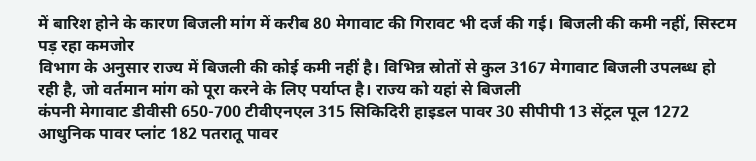में बारिश होने के कारण बिजली मांग में करीब 80 मेगावाट की गिरावट भी दर्ज की गई। बिजली की कमी नहीं, सिस्टम पड़ रहा कमजोर
विभाग के अनुसार राज्य में बिजली की कोई कमी नहीं है। विभिन्न स्रोतों से कुल 3167 मेगावाट बिजली उपलब्ध हो रही है, जो वर्तमान मांग को पूरा करने के लिए पर्याप्त है। राज्य को यहां से बिजली
कंपनी मेगावाट डीवीसी 650-700 टीवीएनएल 315 सिकिदिरी हाइडल पावर 30 सीपीपी 13 सेंट्रल पूल 1272 आधुनिक पावर प्लांट 182 पतरातू पावर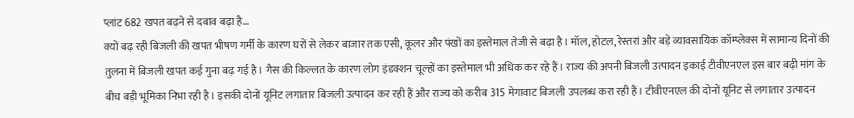प्लांट 682 खपत बढ़ने से दबाव बढ़ा है…
क्यों बढ़ रही बिजली की खपत भीषण गर्मी के कारण घरों से लेकर बाजार तक एसी, कूलर और पंखों का इस्तेमाल तेजी से बढ़ा है। मॉल, होटल, रेस्तरां और बड़े व्यावसायिक कॉम्प्लेक्स में सामान्य दिनों की तुलना में बिजली खपत कई गुना बढ़ गई है। गैस की किल्लत के कारण लोग इंडक्शन चूल्हों का इस्तेमाल भी अधिक कर रहे हैं। राज्य की अपनी बिजली उत्पादन इकाई टीवीएनएल इस बार बढ़ी मांग के बीच बड़ी भूमिका निभा रही है। इसकी दोनों यूनिट लगातार बिजली उत्पादन कर रही हैं और राज्य को करीब 315 मेगावाट बिजली उपलब्ध करा रही हैं। टीवीएनएल की दोनों यूनिट से लगातार उत्पादन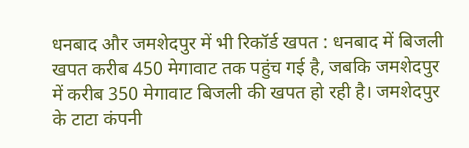धनबाद और जमशेदपुर में भी रिकॉर्ड खपत : धनबाद में बिजली खपत करीब 450 मेगावाट तक पहुंच गई है, जबकि जमशेदपुर में करीब 350 मेगावाट बिजली की खपत हो रही है। जमशेदपुर के टाटा कंपनी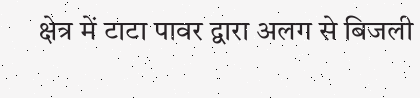क्षेत्र में टाटा पावर द्वारा अलग से बिजली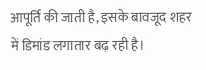आपूर्ति की जाती है, इसके बावजूद शहर में डिमांड लगातार बढ़ रही है।